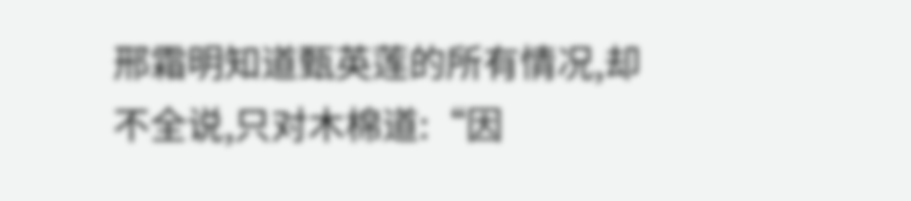邢霜明知道甄英莲的所有情况,却不全说,只对木棉道:“因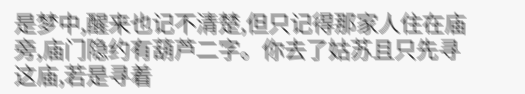是梦中,醒来也记不清楚,但只记得那家人住在庙旁,庙门隐约有葫芦二字。你去了姑苏且只先寻这庙,若是寻着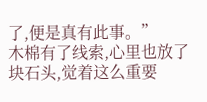了,便是真有此事。”
木棉有了线索,心里也放了块石头,觉着这么重要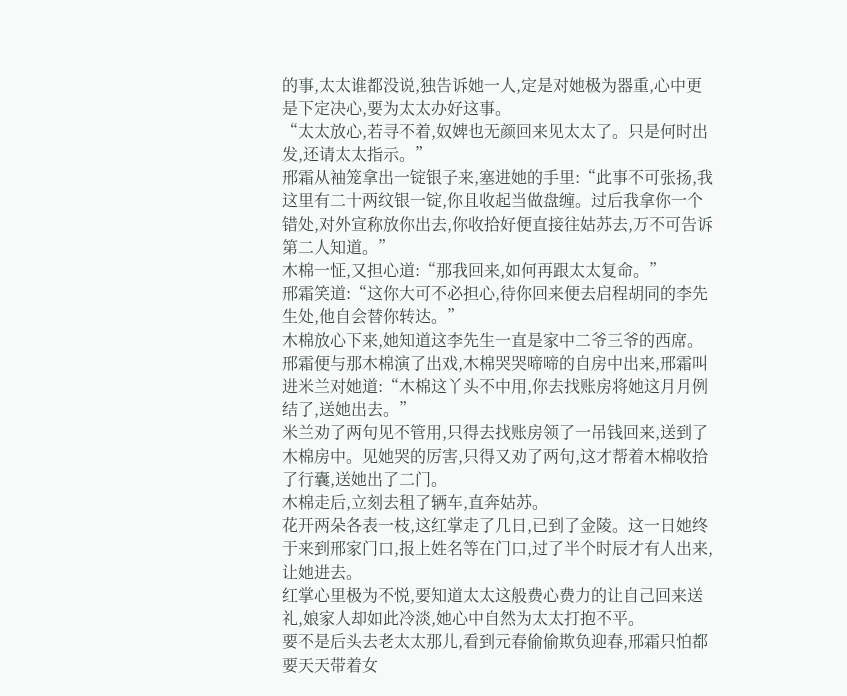的事,太太谁都没说,独告诉她一人,定是对她极为器重,心中更是下定决心,要为太太办好这事。
“太太放心,若寻不着,奴婢也无颜回来见太太了。只是何时出发,还请太太指示。”
邢霜从袖笼拿出一锭银子来,塞进她的手里:“此事不可张扬,我这里有二十两纹银一锭,你且收起当做盘缠。过后我拿你一个错处,对外宣称放你出去,你收拾好便直接往姑苏去,万不可告诉第二人知道。”
木棉一怔,又担心道:“那我回来,如何再跟太太复命。”
邢霜笑道:“这你大可不必担心,待你回来便去启程胡同的李先生处,他自会替你转达。”
木棉放心下来,她知道这李先生一直是家中二爷三爷的西席。
邢霜便与那木棉演了出戏,木棉哭哭啼啼的自房中出来,邢霜叫进米兰对她道:“木棉这丫头不中用,你去找账房将她这月月例结了,送她出去。”
米兰劝了两句见不管用,只得去找账房领了一吊钱回来,送到了木棉房中。见她哭的厉害,只得又劝了两句,这才帮着木棉收拾了行囊,送她出了二门。
木棉走后,立刻去租了辆车,直奔姑苏。
花开两朵各表一枝,这红掌走了几日,已到了金陵。这一日她终于来到邢家门口,报上姓名等在门口,过了半个时辰才有人出来,让她进去。
红掌心里极为不悦,要知道太太这般费心费力的让自己回来送礼,娘家人却如此冷淡,她心中自然为太太打抱不平。
要不是后头去老太太那儿,看到元春偷偷欺负迎春,邢霜只怕都要天天带着女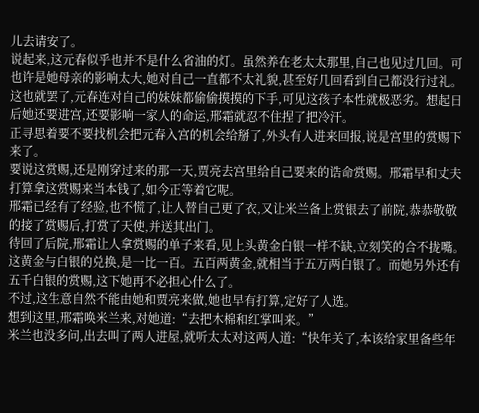儿去请安了。
说起来,这元春似乎也并不是什么省油的灯。虽然养在老太太那里,自己也见过几回。可也许是她母亲的影响太大,她对自己一直都不太礼貌,甚至好几回看到自己都没行过礼。
这也就罢了,元春连对自己的妹妹都偷偷摸摸的下手,可见这孩子本性就极恶劣。想起日后她还要进宫,还要影响一家人的命运,邢霜就忍不住捏了把冷汗。
正寻思着要不要找机会把元春入宫的机会给掰了,外头有人进来回报,说是宫里的赏赐下来了。
要说这赏赐,还是刚穿过来的那一天,贾亮去宫里给自己要来的诰命赏赐。邢霜早和丈夫打算拿这赏赐来当本钱了,如今正等着它呢。
邢霜已经有了经验,也不慌了,让人替自己更了衣,又让米兰备上赏银去了前院,恭恭敬敬的接了赏赐后,打赏了天使,并送其出门。
待回了后院,邢霜让人拿赏赐的单子来看,见上头黄金白银一样不缺,立刻笑的合不拢嘴。
这黄金与白银的兑换,是一比一百。五百两黄金,就相当于五万两白银了。而她另外还有五千白银的赏赐,这下她再不必担心什么了。
不过,这生意自然不能由她和贾亮来做,她也早有打算,定好了人选。
想到这里,邢霜唤米兰来,对她道:“去把木棉和红掌叫来。”
米兰也没多问,出去叫了两人进屋,就听太太对这两人道:“快年关了,本该给家里备些年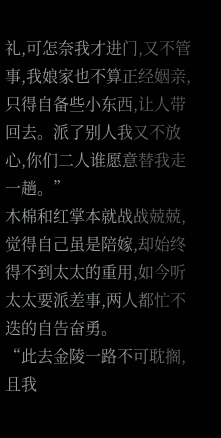礼,可怎奈我才进门,又不管事,我娘家也不算正经姻亲,只得自备些小东西,让人带回去。派了别人我又不放心,你们二人谁愿意替我走一趟。”
木棉和红掌本就战战兢兢,觉得自己虽是陪嫁,却始终得不到太太的重用,如今听太太要派差事,两人都忙不迭的自告奋勇。
“此去金陵一路不可耽搁,且我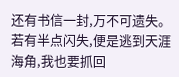还有书信一封,万不可遗失。若有半点闪失,便是逃到天涯海角,我也要抓回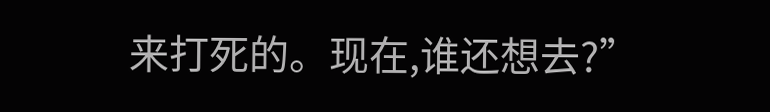来打死的。现在,谁还想去?”